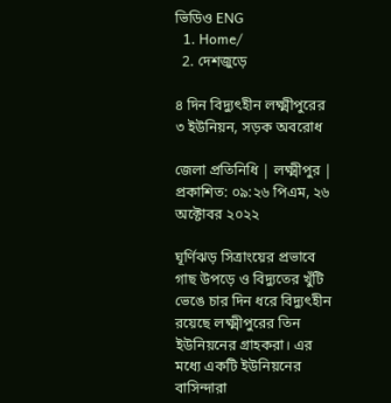ভিডিও ENG
  1. Home/
  2. দেশজুড়ে

৪ দিন বিদ্যুৎহীন লক্ষ্মীপুরের ৩ ইউনিয়ন, সড়ক অবরোধ

জেলা প্রতিনিধি | লক্ষ্মীপুর | প্রকাশিত: ০৯:২৬ পিএম, ২৬ অক্টোবর ২০২২

ঘূর্ণিঝড় সিত্রাংয়ের প্রভাবে গাছ উপড়ে ও বিদ্যুতের খুঁটি ভেঙে চার দিন ধরে বিদ্যুৎহীন রয়েছে লক্ষ্মীপুরের তিন ইউনিয়নের গ্রাহকরা। এর মধ্যে একটি ইউনিয়নের বাসিন্দারা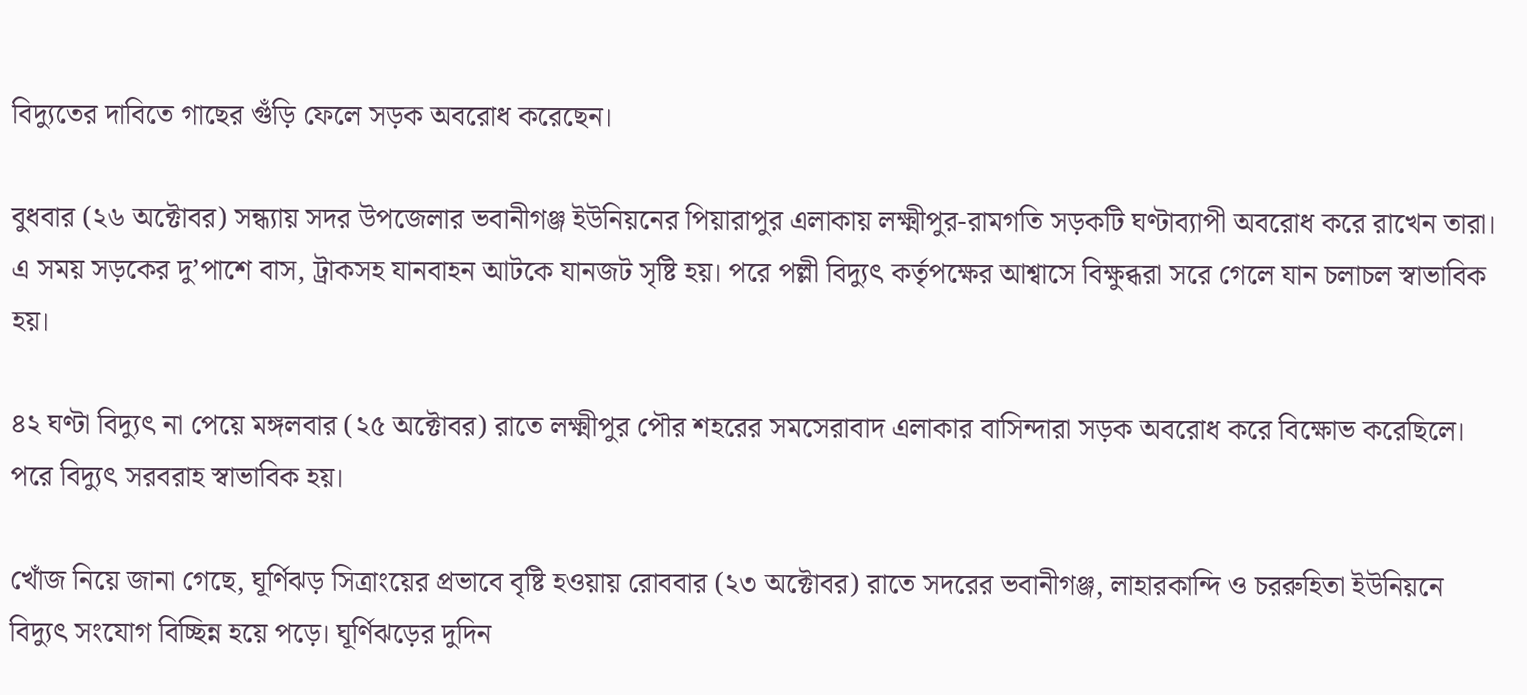বিদ্যুতের দাবিতে গাছের গুঁড়ি ফেলে সড়ক অবরোধ করেছেন।

বুধবার (২৬ অক্টোবর) সন্ধ্যায় সদর উপজেলার ভবানীগঞ্জ ইউনিয়নের পিয়ারাপুর এলাকায় লক্ষ্মীপুর-রামগতি সড়কটি ঘণ্টাব্যাপী অবরোধ করে রাখেন তারা। এ সময় সড়কের দু’পাশে বাস, ট্রাকসহ যানবাহন আটকে যানজট সৃষ্টি হয়। পরে পল্লী বিদ্যুৎ কর্তৃপক্ষের আশ্বাসে বিক্ষুব্ধরা সরে গেলে যান চলাচল স্বাভাবিক হয়।

৪২ ঘণ্টা বিদ্যুৎ না পেয়ে মঙ্গলবার (২৫ অক্টোবর) রাতে লক্ষ্মীপুর পৌর শহরের সমসেরাবাদ এলাকার বাসিন্দারা সড়ক অবরোধ করে বিক্ষোভ করেছিলে। পরে বিদ্যুৎ সরবরাহ স্বাভাবিক হয়।

খোঁজ নিয়ে জানা গেছে, ঘূর্ণিঝড় সিত্রাংয়ের প্রভাবে বৃষ্টি হওয়ায় রোববার (২৩ অক্টোবর) রাতে সদরের ভবানীগঞ্জ, লাহারকান্দি ও চররুহিতা ইউনিয়নে বিদ্যুৎ সংযোগ বিচ্ছিন্ন হয়ে পড়ে। ঘূর্ণিঝড়ের দুদিন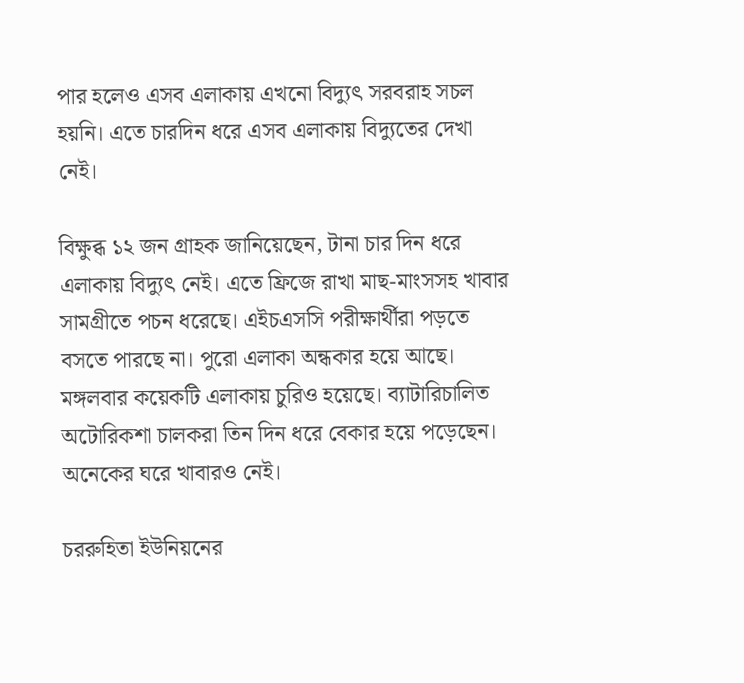পার হলেও এসব এলাকায় এখনো বিদ্যুৎ সরবরাহ সচল হয়নি। এতে চারদিন ধরে এসব এলাকায় বিদ্যুতের দেখা নেই।

বিক্ষুব্ধ ১২ জন গ্রাহক জানিয়েছেন, টানা চার দিন ধরে এলাকায় বিদ্যুৎ নেই। এতে ফ্রিজে রাখা মাছ-মাংসসহ খাবার সামগ্রীতে পচন ধরেছে। এইচএসসি পরীক্ষার্থীরা পড়তে বসতে পারছে না। পুরো এলাকা অন্ধকার হয়ে আছে। মঙ্গলবার কয়েকটি এলাকায় চুরিও হয়েছে। ব্যাটারিচালিত অটোরিকশা চালকরা তিন দিন ধরে বেকার হয়ে পড়েছেন। অনেকের ঘরে খাবারও নেই।

চররুহিতা ইউনিয়নের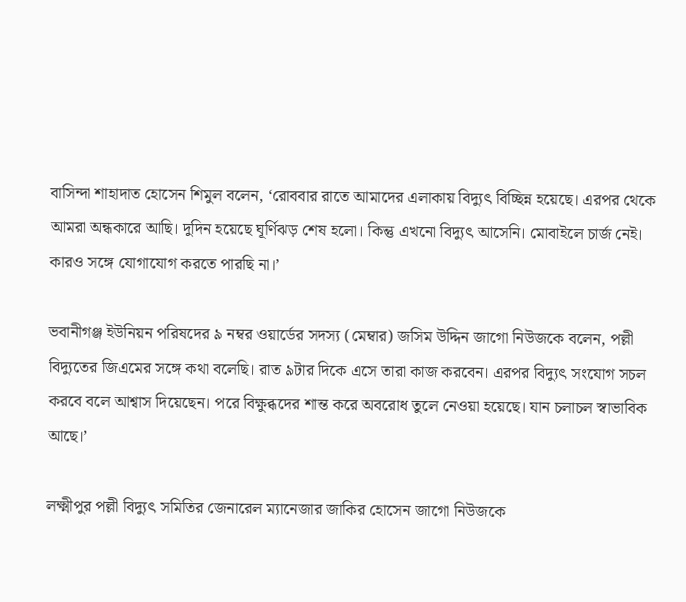বাসিন্দা শাহাদাত হোসেন শিমুল বলেন, ‘রোববার রাতে আমাদের এলাকায় বিদ্যুৎ বিচ্ছিন্ন হয়েছে। এরপর থেকে আমরা অন্ধকারে আছি। দুদিন হয়েছে ঘূর্ণিঝড় শেষ হলো। কিন্তু এখনো বিদ্যুৎ আসেনি। মোবাইলে চার্জ নেই। কারও সঙ্গে যোগাযোগ করতে পারছি না।’

ভবানীগঞ্জ ইউনিয়ন পরিষদের ৯ নম্বর ওয়ার্ডের সদস্য (মেম্বার) জসিম উদ্দিন জাগো নিউজকে বলেন, পল্লী বিদ্যুতের জিএমের সঙ্গে কথা বলেছি। রাত ৯টার দিকে এসে তারা কাজ করবেন। এরপর বিদ্যুৎ সংযোগ সচল করবে বলে আশ্বাস দিয়েছেন। পরে বিক্ষুব্ধদের শান্ত করে অবরোধ তুলে নেওয়া হয়েছে। যান চলাচল স্বাভাবিক আছে।’

লক্ষ্মীপুর পল্লী বিদ্যুৎ সমিতির জেনারেল ম্যানেজার জাকির হোসেন জাগো নিউজকে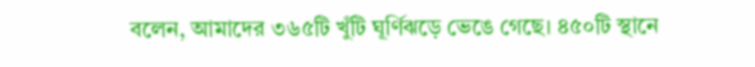বলেন, আমাদের ৩৬৫টি খুঁটি ঘূর্ণিঝড়ে ভেঙে গেছে। ৪৫০টি স্থানে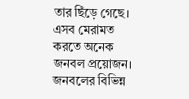তার ছিঁড়ে গেছে। এসব মেরামত করতে অনেক জনবল প্রয়োজন। জনবলের বিভিন্ন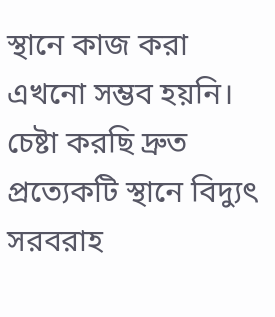স্থানে কাজ করা এখনো সম্ভব হয়নি। চেষ্টা করছি দ্রুত প্রত্যেকটি স্থানে বিদ্যুৎ সরবরাহ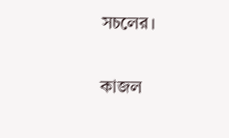সচলের।

কাজল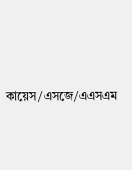কায়েস/এসজে/এএসএম